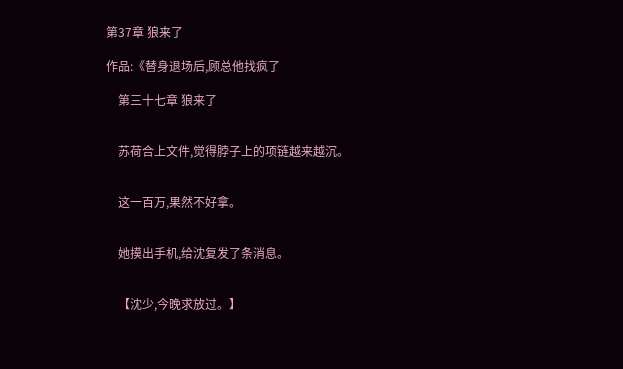第37章 狼来了

作品:《替身退场后,顾总他找疯了

    第三十七章 狼来了


    苏荷合上文件,觉得脖子上的项链越来越沉。


    这一百万,果然不好拿。


    她摸出手机,给沈复发了条消息。


    【沈少,今晚求放过。】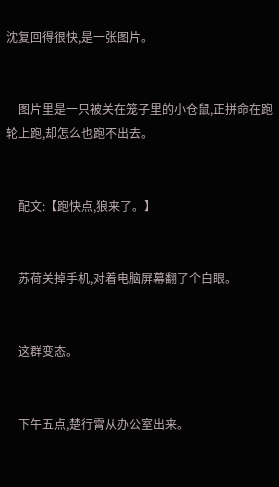沈复回得很快,是一张图片。


    图片里是一只被关在笼子里的小仓鼠,正拼命在跑轮上跑,却怎么也跑不出去。


    配文:【跑快点,狼来了。】


    苏荷关掉手机,对着电脑屏幕翻了个白眼。


    这群变态。


    下午五点,楚行霄从办公室出来。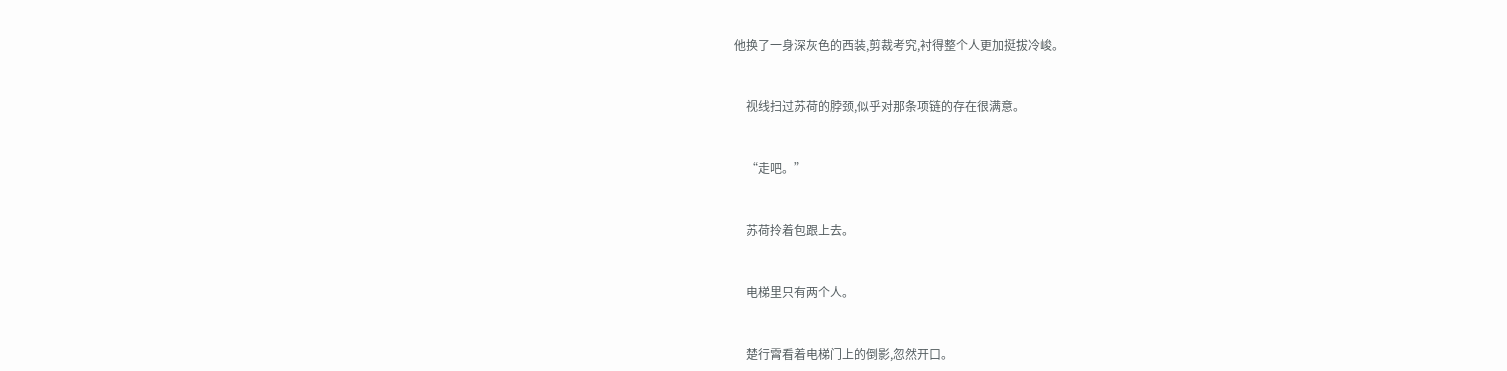他换了一身深灰色的西装,剪裁考究,衬得整个人更加挺拔冷峻。


    视线扫过苏荷的脖颈,似乎对那条项链的存在很满意。


    “走吧。”


    苏荷拎着包跟上去。


    电梯里只有两个人。


    楚行霄看着电梯门上的倒影,忽然开口。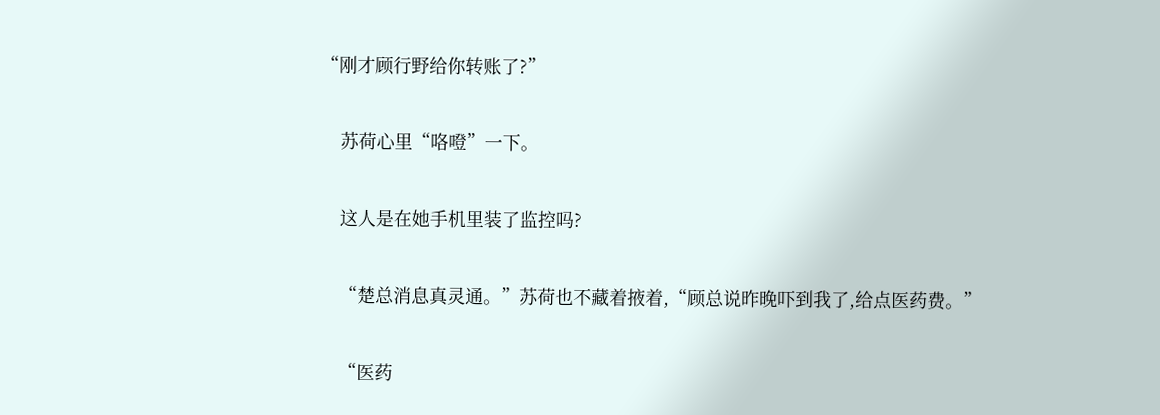“刚才顾行野给你转账了?”


    苏荷心里“咯噔”一下。


    这人是在她手机里装了监控吗?


    “楚总消息真灵通。”苏荷也不藏着掖着,“顾总说昨晚吓到我了,给点医药费。”


    “医药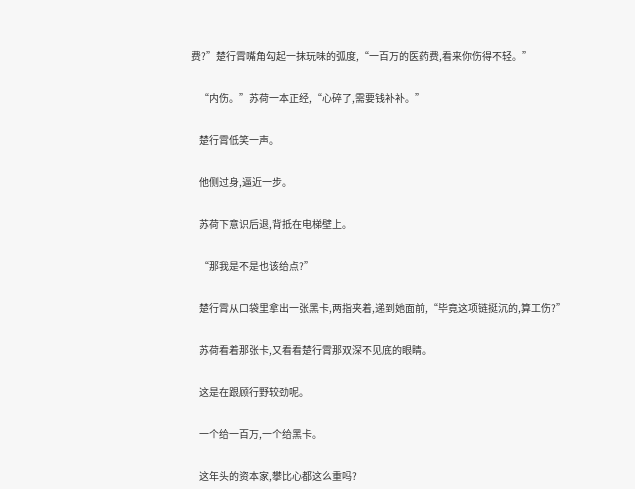费?”楚行霄嘴角勾起一抹玩味的弧度,“一百万的医药费,看来你伤得不轻。”


    “内伤。”苏荷一本正经,“心碎了,需要钱补补。”


    楚行霄低笑一声。


    他侧过身,逼近一步。


    苏荷下意识后退,背抵在电梯壁上。


    “那我是不是也该给点?”


    楚行霄从口袋里拿出一张黑卡,两指夹着,递到她面前,“毕竟这项链挺沉的,算工伤?”


    苏荷看着那张卡,又看看楚行霄那双深不见底的眼睛。


    这是在跟顾行野较劲呢。


    一个给一百万,一个给黑卡。


    这年头的资本家,攀比心都这么重吗?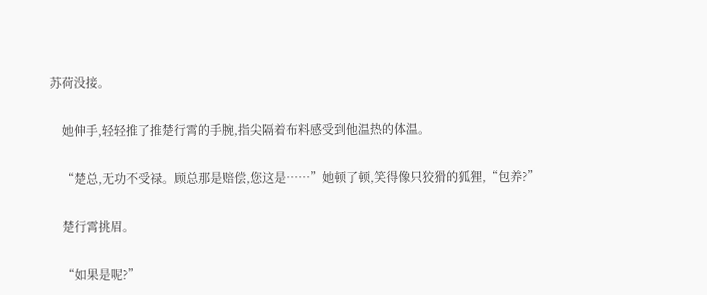苏荷没接。


    她伸手,轻轻推了推楚行霄的手腕,指尖隔着布料感受到他温热的体温。


    “楚总,无功不受禄。顾总那是赔偿,您这是……”她顿了顿,笑得像只狡猾的狐狸,“包养?”


    楚行霄挑眉。


    “如果是呢?”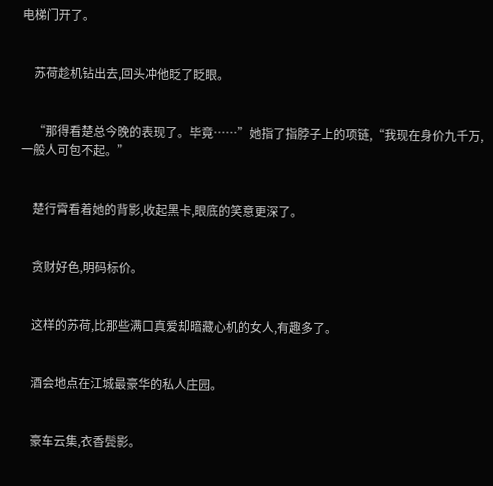电梯门开了。


    苏荷趁机钻出去,回头冲他眨了眨眼。


    “那得看楚总今晚的表现了。毕竟……”她指了指脖子上的项链,“我现在身价九千万,一般人可包不起。”


    楚行霄看着她的背影,收起黑卡,眼底的笑意更深了。


    贪财好色,明码标价。


    这样的苏荷,比那些满口真爱却暗藏心机的女人,有趣多了。


    酒会地点在江城最豪华的私人庄园。


    豪车云集,衣香鬓影。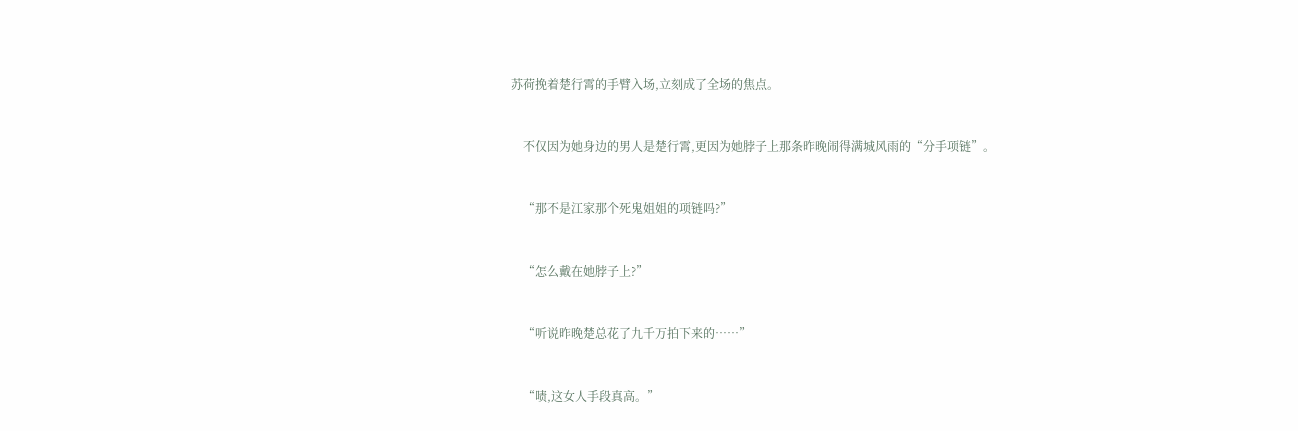苏荷挽着楚行霄的手臂入场,立刻成了全场的焦点。


    不仅因为她身边的男人是楚行霄,更因为她脖子上那条昨晚闹得满城风雨的“分手项链”。


    “那不是江家那个死鬼姐姐的项链吗?”


    “怎么戴在她脖子上?”


    “听说昨晚楚总花了九千万拍下来的……”


    “啧,这女人手段真高。”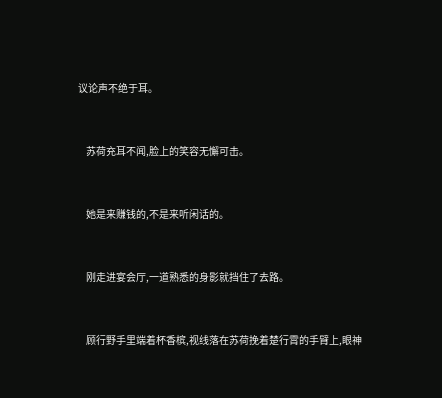议论声不绝于耳。


    苏荷充耳不闻,脸上的笑容无懈可击。


    她是来赚钱的,不是来听闲话的。


    刚走进宴会厅,一道熟悉的身影就挡住了去路。


    顾行野手里端着杯香槟,视线落在苏荷挽着楚行霄的手臂上,眼神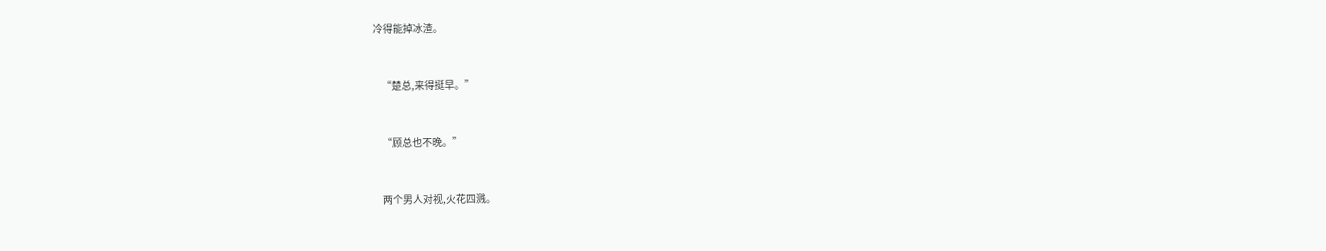冷得能掉冰渣。


    “楚总,来得挺早。”


    “顾总也不晚。”


    两个男人对视,火花四溅。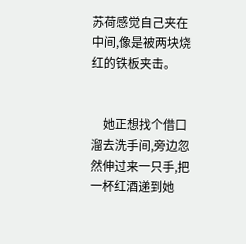苏荷感觉自己夹在中间,像是被两块烧红的铁板夹击。


    她正想找个借口溜去洗手间,旁边忽然伸过来一只手,把一杯红酒递到她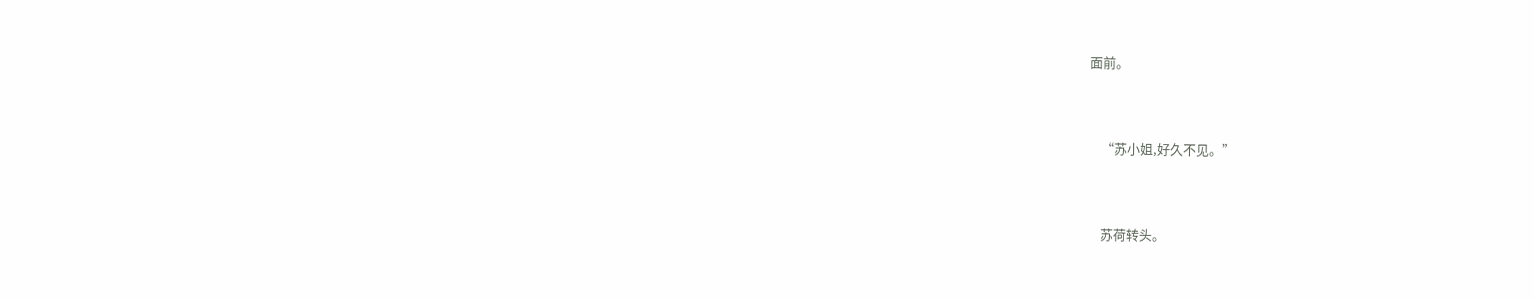面前。


    “苏小姐,好久不见。”


    苏荷转头。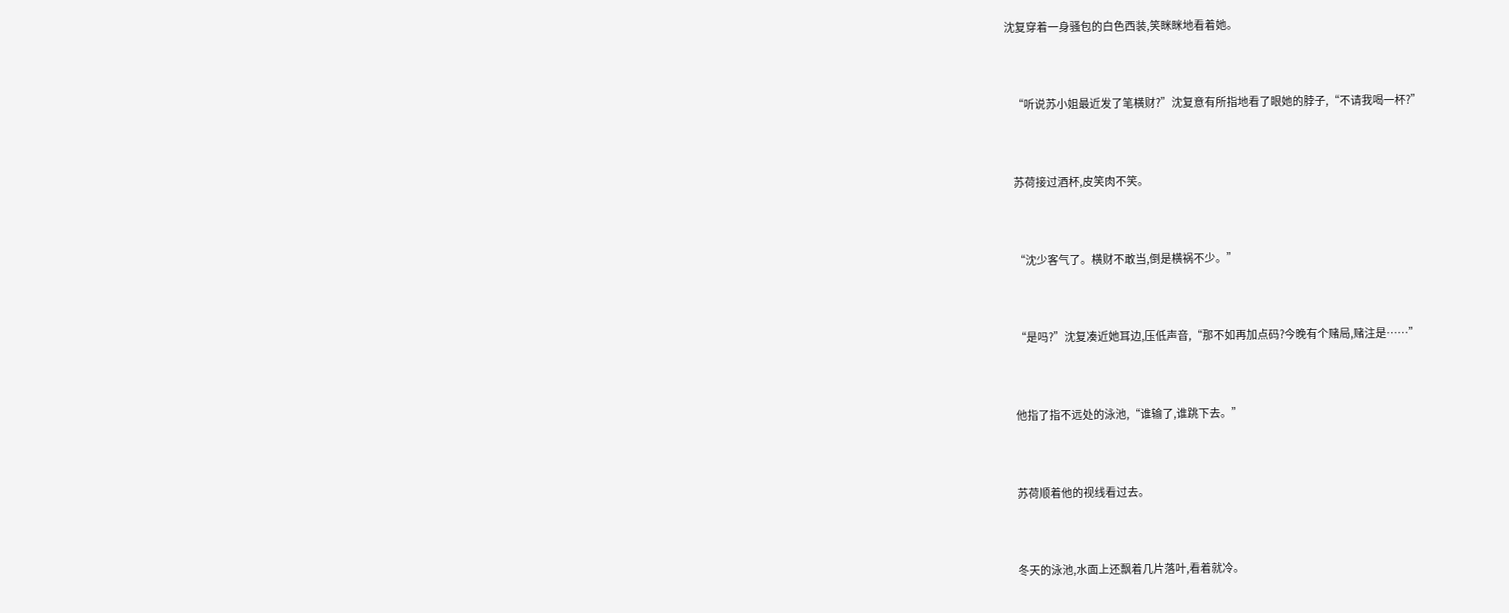沈复穿着一身骚包的白色西装,笑眯眯地看着她。


    “听说苏小姐最近发了笔横财?”沈复意有所指地看了眼她的脖子,“不请我喝一杯?”


    苏荷接过酒杯,皮笑肉不笑。


    “沈少客气了。横财不敢当,倒是横祸不少。”


    “是吗?”沈复凑近她耳边,压低声音,“那不如再加点码?今晚有个赌局,赌注是……”


    他指了指不远处的泳池,“谁输了,谁跳下去。”


    苏荷顺着他的视线看过去。


    冬天的泳池,水面上还飘着几片落叶,看着就冷。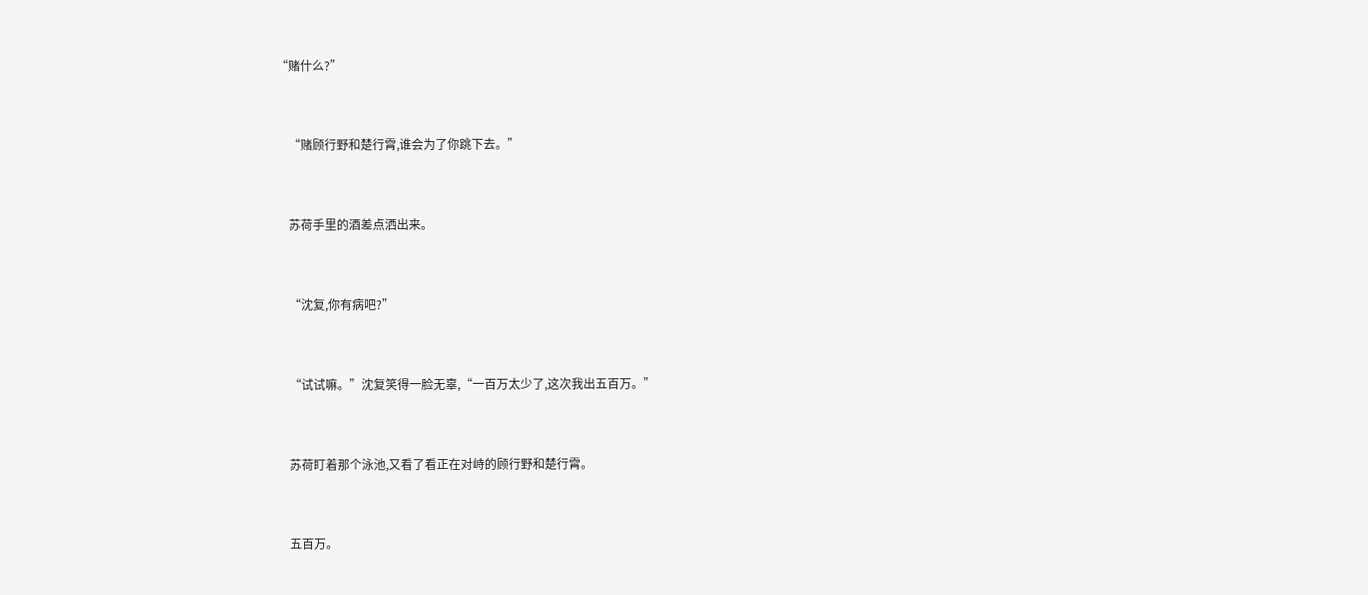“赌什么?”


    “赌顾行野和楚行霄,谁会为了你跳下去。”


    苏荷手里的酒差点洒出来。


    “沈复,你有病吧?”


    “试试嘛。”沈复笑得一脸无辜,“一百万太少了,这次我出五百万。”


    苏荷盯着那个泳池,又看了看正在对峙的顾行野和楚行霄。


    五百万。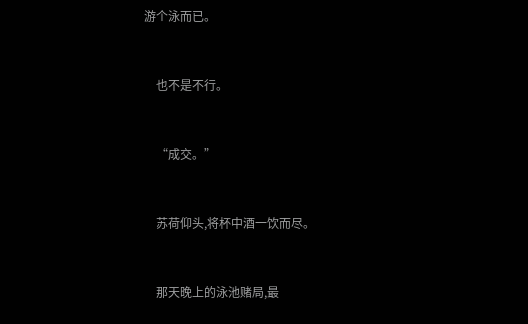游个泳而已。


    也不是不行。


    “成交。”


    苏荷仰头,将杯中酒一饮而尽。


    那天晚上的泳池赌局,最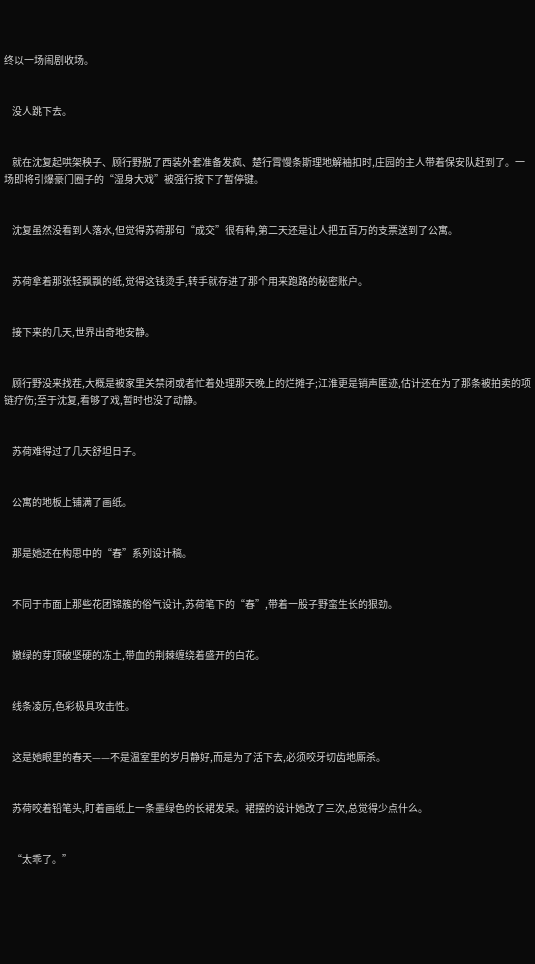终以一场闹剧收场。


    没人跳下去。


    就在沈复起哄架秧子、顾行野脱了西装外套准备发疯、楚行霄慢条斯理地解袖扣时,庄园的主人带着保安队赶到了。一场即将引爆豪门圈子的“湿身大戏”被强行按下了暂停键。


    沈复虽然没看到人落水,但觉得苏荷那句“成交”很有种,第二天还是让人把五百万的支票送到了公寓。


    苏荷拿着那张轻飘飘的纸,觉得这钱烫手,转手就存进了那个用来跑路的秘密账户。


    接下来的几天,世界出奇地安静。


    顾行野没来找茬,大概是被家里关禁闭或者忙着处理那天晚上的烂摊子;江淮更是销声匿迹,估计还在为了那条被拍卖的项链疗伤;至于沈复,看够了戏,暂时也没了动静。


    苏荷难得过了几天舒坦日子。


    公寓的地板上铺满了画纸。


    那是她还在构思中的“春”系列设计稿。


    不同于市面上那些花团锦簇的俗气设计,苏荷笔下的“春”,带着一股子野蛮生长的狠劲。


    嫩绿的芽顶破坚硬的冻土,带血的荆棘缠绕着盛开的白花。


    线条凌厉,色彩极具攻击性。


    这是她眼里的春天——不是温室里的岁月静好,而是为了活下去,必须咬牙切齿地厮杀。


    苏荷咬着铅笔头,盯着画纸上一条墨绿色的长裙发呆。裙摆的设计她改了三次,总觉得少点什么。


    “太乖了。”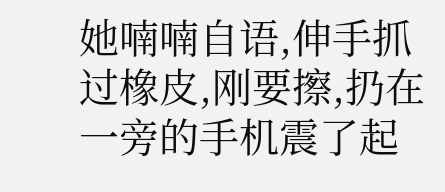她喃喃自语,伸手抓过橡皮,刚要擦,扔在一旁的手机震了起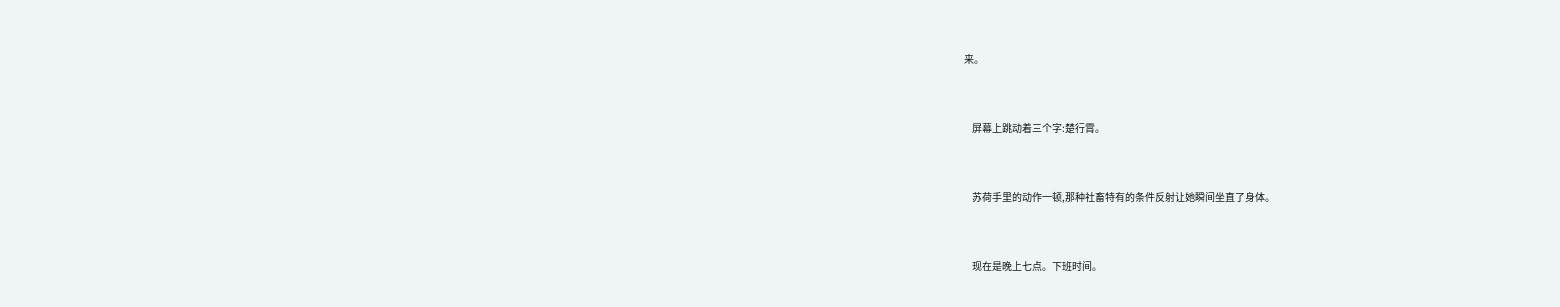来。


    屏幕上跳动着三个字:楚行霄。


    苏荷手里的动作一顿,那种社畜特有的条件反射让她瞬间坐直了身体。


    现在是晚上七点。下班时间。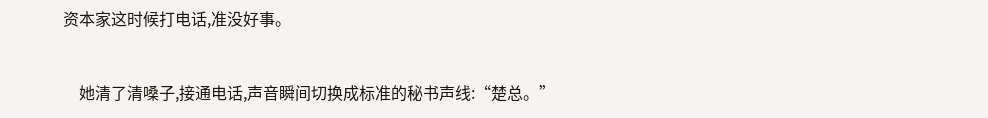资本家这时候打电话,准没好事。


    她清了清嗓子,接通电话,声音瞬间切换成标准的秘书声线:“楚总。”